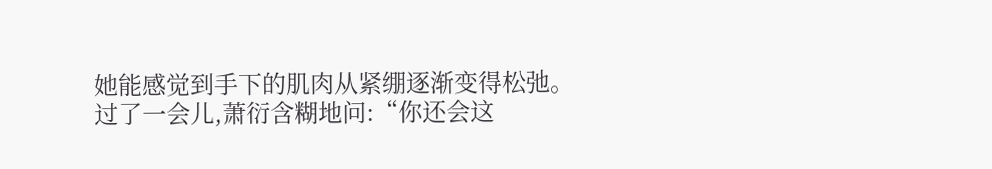她能感觉到手下的肌肉从紧绷逐渐变得松弛。
过了一会儿,萧衍含糊地问:“你还会这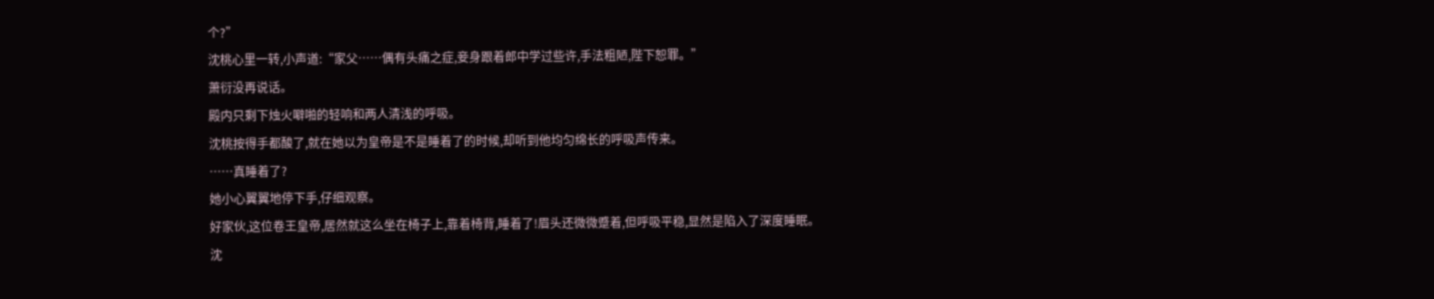个?”
沈桃心里一转,小声道:“家父……偶有头痛之症,妾身跟着郎中学过些许,手法粗陋,陛下恕罪。”
萧衍没再说话。
殿内只剩下烛火噼啪的轻响和两人清浅的呼吸。
沈桃按得手都酸了,就在她以为皇帝是不是睡着了的时候,却听到他均匀绵长的呼吸声传来。
……真睡着了?
她小心翼翼地停下手,仔细观察。
好家伙,这位卷王皇帝,居然就这么坐在椅子上,靠着椅背,睡着了!眉头还微微蹙着,但呼吸平稳,显然是陷入了深度睡眠。
沈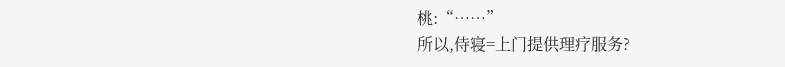桃:“……”
所以,侍寝=上门提供理疗服务?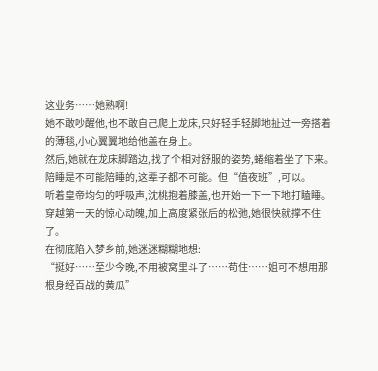这业务……她熟啊!
她不敢吵醒他,也不敢自己爬上龙床,只好轻手轻脚地扯过一旁搭着的薄毯,小心翼翼地给他盖在身上。
然后,她就在龙床脚踏边,找了个相对舒服的姿势,蜷缩着坐了下来。
陪睡是不可能陪睡的,这辈子都不可能。但“值夜班”,可以。
听着皇帝均匀的呼吸声,沈桃抱着膝盖,也开始一下一下地打瞌睡。
穿越第一天的惊心动魄,加上高度紧张后的松弛,她很快就撑不住了。
在彻底陷入梦乡前,她迷迷糊糊地想:
“挺好……至少今晚,不用被窝里斗了……苟住……姐可不想用那根身经百战的黄瓜”